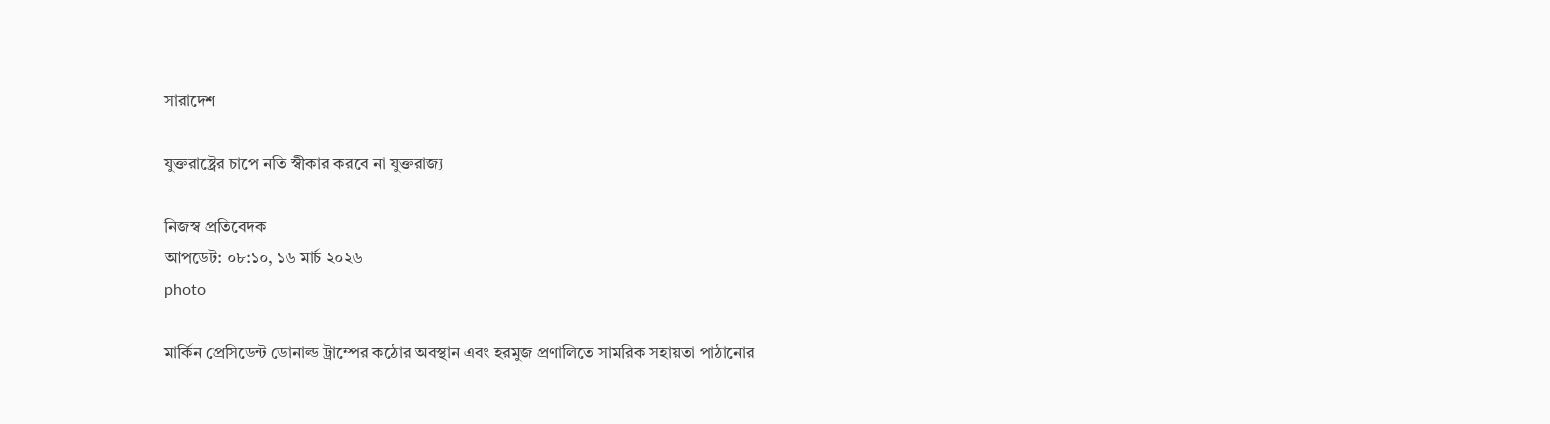সারাদেশ

যুক্তরাষ্ট্রের চাপে নতি স্বীকার করবে না যুক্তরাজ্য

নিজস্ব প্রতিবেদক
আপডেট: ০৮:১০, ১৬ মার্চ ২০২৬
photo

মার্কিন প্রেসিডেন্ট ডোনাল্ড ট্রাম্পের কঠোর অবস্থান এবং হরমুজ প্রণালিতে সামরিক সহায়তা পাঠানোর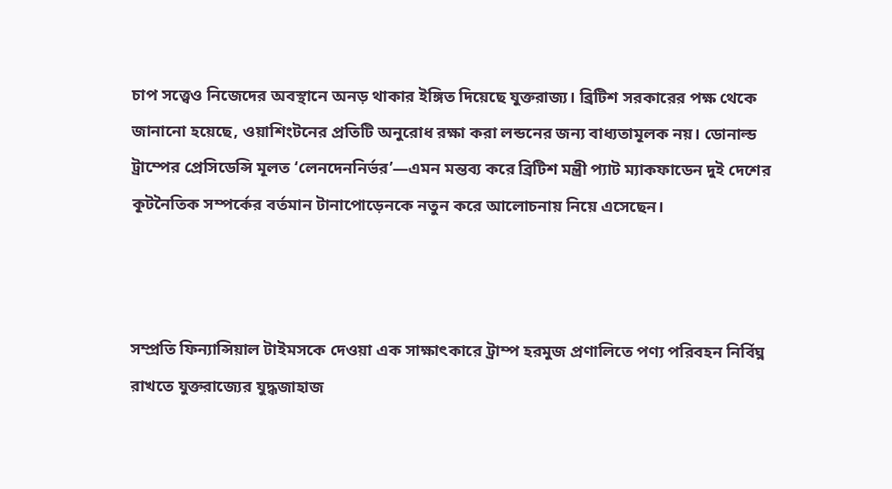চাপ সত্ত্বেও নিজেদের অবস্থানে অনড় থাকার ইঙ্গিত দিয়েছে যুক্তরাজ্য। ব্রিটিশ সরকারের পক্ষ থেকে জানানো হয়েছে, ওয়াশিংটনের প্রতিটি অনুরোধ রক্ষা করা লন্ডনের জন্য বাধ্যতামূলক নয়। ডোনাল্ড ট্রাম্পের প্রেসিডেন্সি মূলত ‘লেনদেননির্ভর’—এমন মন্তব্য করে ব্রিটিশ মন্ত্রী প্যাট ম্যাকফাডেন দুই দেশের কূটনৈতিক সম্পর্কের বর্তমান টানাপোড়েনকে নতুন করে আলোচনায় নিয়ে এসেছেন।



সম্প্রতি ফিন্যান্সিয়াল টাইমসকে দেওয়া এক সাক্ষাৎকারে ট্রাম্প হরমুজ প্রণালিতে পণ্য পরিবহন নির্বিঘ্ন রাখতে যুক্তরাজ্যের যুদ্ধজাহাজ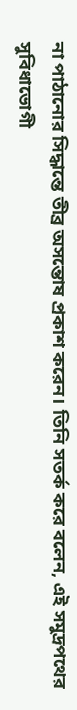না পাঠানোর সিদ্ধান্তে তীব্র অসন্তোষ প্রকাশ করেন। তিনি সতর্ক করে বলেন, এই সমুদ্রপথের সুবিধাভোগী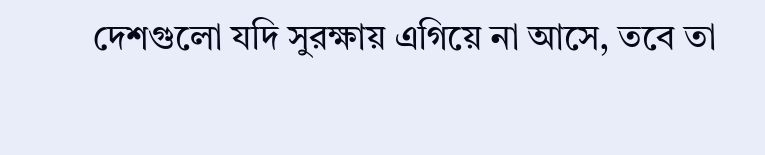দেশগুলো যদি সুরক্ষায় এগিয়ে না আসে, তবে তা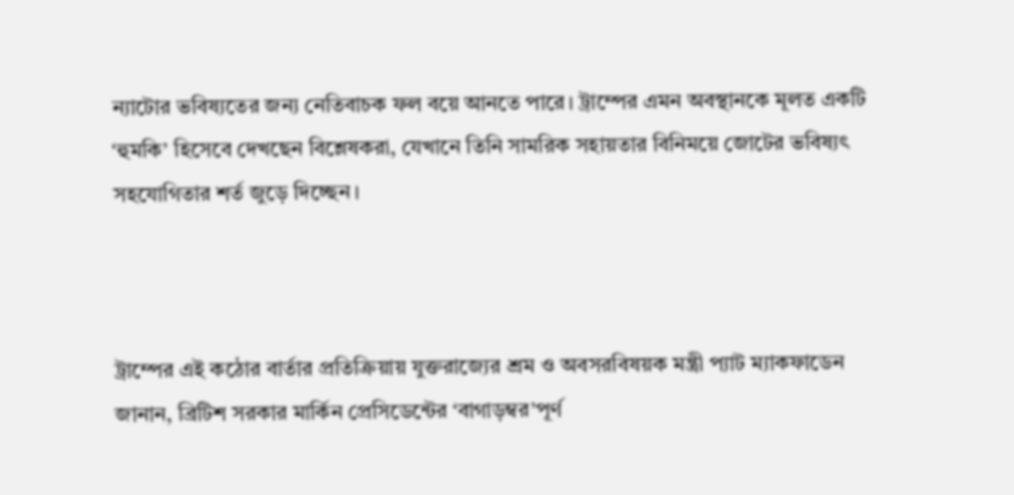ন্যাটোর ভবিষ্যতের জন্য নেতিবাচক ফল বয়ে আনতে পারে। ট্রাম্পের এমন অবস্থানকে মূলত একটি ‘হুমকি’ হিসেবে দেখছেন বিশ্লেষকরা, যেখানে তিনি সামরিক সহায়তার বিনিময়ে জোটের ভবিষ্যৎ সহযোগিতার শর্ত জুড়ে দিচ্ছেন।



ট্রাম্পের এই কঠোর বার্তার প্রতিক্রিয়ায় যুক্তরাজ্যের শ্রম ও অবসরবিষয়ক মন্ত্রী প্যাট ম্যাকফাডেন জানান, ব্রিটিশ সরকার মার্কিন প্রেসিডেন্টের ‘বাগাড়ম্বর’পূর্ণ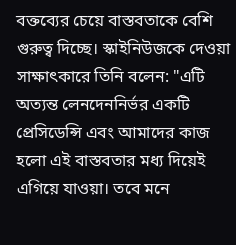বক্তব্যের চেয়ে বাস্তবতাকে বেশি গুরুত্ব দিচ্ছে। স্কাইনিউজকে দেওয়া সাক্ষাৎকারে তিনি বলেন: "এটি অত্যন্ত লেনদেননির্ভর একটি প্রেসিডেন্সি এবং আমাদের কাজ হলো এই বাস্তবতার মধ্য দিয়েই এগিয়ে যাওয়া। তবে মনে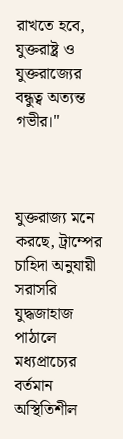রাখতে হবে, যুক্তরাষ্ট্র ও যুক্তরাজ্যের বন্ধুত্ব অত্যন্ত গভীর।"



যুক্তরাজ্য মনে করছে, ট্রাম্পের চাহিদা অনুযায়ী সরাসরি যুদ্ধজাহাজ পাঠালে মধ্যপ্রাচ্যের বর্তমান অস্থিতিশীল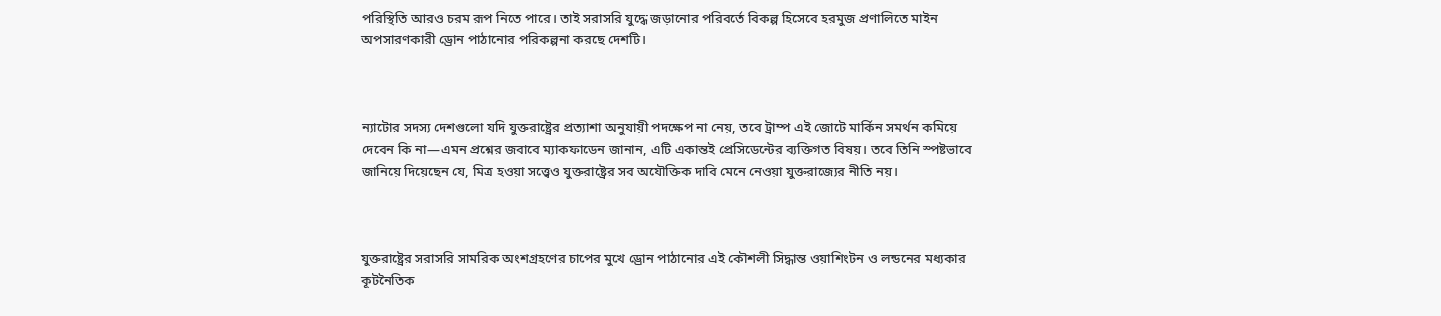পরিস্থিতি আরও চরম রূপ নিতে পারে। তাই সরাসরি যুদ্ধে জড়ানোর পরিবর্তে বিকল্প হিসেবে হরমুজ প্রণালিতে মাইন অপসারণকারী ড্রোন পাঠানোর পরিকল্পনা করছে দেশটি।



ন্যাটোর সদস্য দেশগুলো যদি যুক্তরাষ্ট্রের প্রত্যাশা অনুযায়ী পদক্ষেপ না নেয়, তবে ট্রাম্প এই জোটে মার্কিন সমর্থন কমিয়ে দেবেন কি না—এমন প্রশ্নের জবাবে ম্যাকফাডেন জানান, এটি একান্তই প্রেসিডেন্টের ব্যক্তিগত বিষয়। তবে তিনি স্পষ্টভাবে জানিয়ে দিয়েছেন যে, মিত্র হওয়া সত্ত্বেও যুক্তরাষ্ট্রের সব অযৌক্তিক দাবি মেনে নেওয়া যুক্তরাজ্যের নীতি নয়।



যুক্তরাষ্ট্রের সরাসরি সামরিক অংশগ্রহণের চাপের মুখে ড্রোন পাঠানোর এই কৌশলী সিদ্ধান্ত ওয়াশিংটন ও লন্ডনের মধ্যকার কূটনৈতিক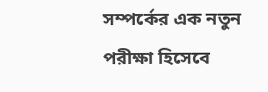সম্পর্কের এক নতুন পরীক্ষা হিসেবে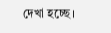দেখা হচ্ছে।